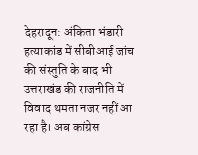देहरादून: अंकिता भंडारी हत्याकांड में सीबीआई जांच की संस्तुति के बाद भी उत्तराखंड की राजनीति में विवाद थमता नजर नहीं आ रहा है। अब कांग्रेस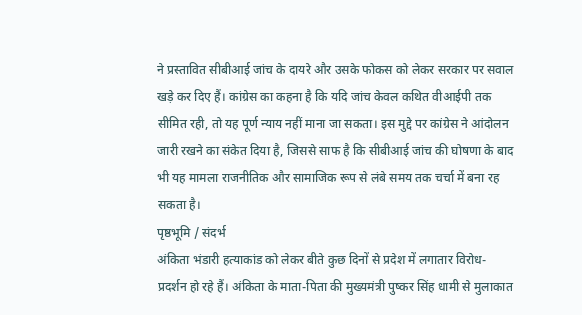ने प्रस्तावित सीबीआई जांच के दायरे और उसके फोकस को लेकर सरकार पर सवाल खड़े कर दिए हैं। कांग्रेस का कहना है कि यदि जांच केवल कथित वीआईपी तक सीमित रही, तो यह पूर्ण न्याय नहीं माना जा सकता। इस मुद्दे पर कांग्रेस ने आंदोलन जारी रखने का संकेत दिया है, जिससे साफ है कि सीबीआई जांच की घोषणा के बाद भी यह मामला राजनीतिक और सामाजिक रूप से लंबे समय तक चर्चा में बना रह सकता है।
पृष्ठभूमि / संदर्भ
अंकिता भंडारी हत्याकांड को लेकर बीते कुछ दिनों से प्रदेश में लगातार विरोध-प्रदर्शन हो रहे हैं। अंकिता के माता-पिता की मुख्यमंत्री पुष्कर सिंह धामी से मुलाकात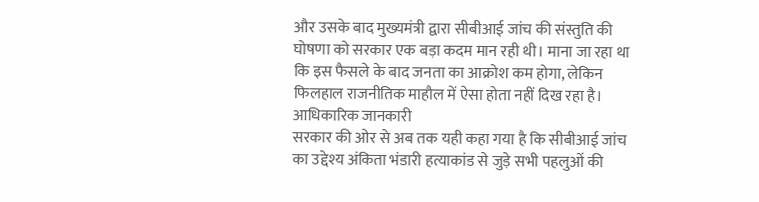और उसके बाद मुख्यमंत्री द्वारा सीबीआई जांच की संस्तुति की घोषणा को सरकार एक बड़ा कदम मान रही थी। माना जा रहा था कि इस फैसले के बाद जनता का आक्रोश कम होगा, लेकिन फिलहाल राजनीतिक माहौल में ऐसा होता नहीं दिख रहा है।
आधिकारिक जानकारी
सरकार की ओर से अब तक यही कहा गया है कि सीबीआई जांच का उद्देश्य अंकिता भंडारी हत्याकांड से जुड़े सभी पहलुओं की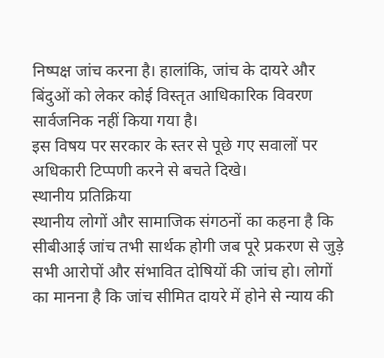निष्पक्ष जांच करना है। हालांकि, जांच के दायरे और बिंदुओं को लेकर कोई विस्तृत आधिकारिक विवरण सार्वजनिक नहीं किया गया है।
इस विषय पर सरकार के स्तर से पूछे गए सवालों पर अधिकारी टिप्पणी करने से बचते दिखे।
स्थानीय प्रतिक्रिया
स्थानीय लोगों और सामाजिक संगठनों का कहना है कि सीबीआई जांच तभी सार्थक होगी जब पूरे प्रकरण से जुड़े सभी आरोपों और संभावित दोषियों की जांच हो। लोगों का मानना है कि जांच सीमित दायरे में होने से न्याय की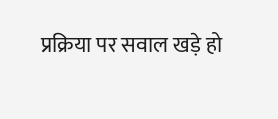प्रक्रिया पर सवाल खड़े हो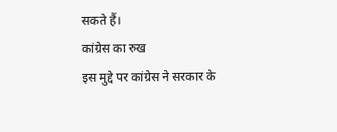सकते हैं।
कांग्रेस का रुख
इस मुद्दे पर कांग्रेस ने सरकार के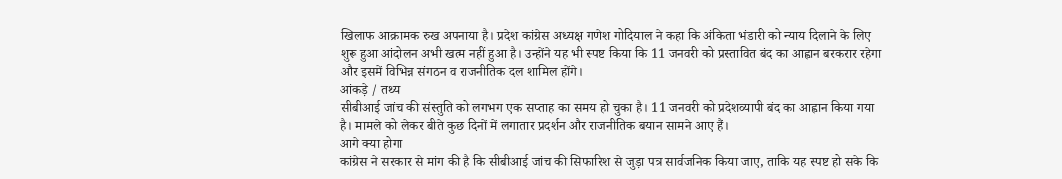खिलाफ आक्रामक रुख अपनाया है। प्रदेश कांग्रेस अध्यक्ष गणेश गोदियाल ने कहा कि अंकिता भंडारी को न्याय दिलाने के लिए शुरू हुआ आंदोलन अभी खत्म नहीं हुआ है। उन्होंने यह भी स्पष्ट किया कि 11 जनवरी को प्रस्तावित बंद का आह्वान बरकरार रहेगा और इसमें विभिन्न संगठन व राजनीतिक दल शामिल होंगे।
आंकड़े / तथ्य
सीबीआई जांच की संस्तुति को लगभग एक सप्ताह का समय हो चुका है। 11 जनवरी को प्रदेशव्यापी बंद का आह्वान किया गया है। मामले को लेकर बीते कुछ दिनों में लगातार प्रदर्शन और राजनीतिक बयान सामने आए हैं।
आगे क्या होगा
कांग्रेस ने सरकार से मांग की है कि सीबीआई जांच की सिफारिश से जुड़ा पत्र सार्वजनिक किया जाए, ताकि यह स्पष्ट हो सके कि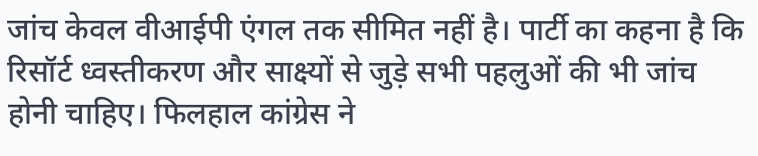जांच केवल वीआईपी एंगल तक सीमित नहीं है। पार्टी का कहना है कि रिसॉर्ट ध्वस्तीकरण और साक्ष्यों से जुड़े सभी पहलुओं की भी जांच होनी चाहिए। फिलहाल कांग्रेस ने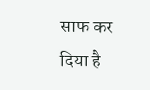साफ कर दिया है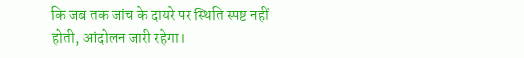कि जब तक जांच के दायरे पर स्थिति स्पष्ट नहीं होती, आंदोलन जारी रहेगा।